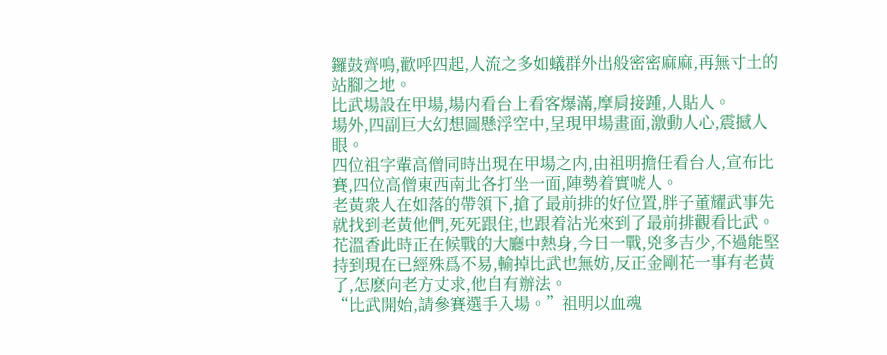鑼鼓齊鳴,歡呼四起,人流之多如蟻群外出般密密麻麻,再無寸土的站腳之地。
比武場設在甲場,場内看台上看客爆滿,摩肩接踵,人貼人。
場外,四副巨大幻想圖懸浮空中,呈現甲場畫面,激動人心,震撼人眼。
四位祖字輩高僧同時出現在甲場之内,由祖明擔任看台人,宣布比賽,四位高僧東西南北各打坐一面,陣勢着實唬人。
老黃衆人在如落的帶領下,搶了最前排的好位置,胖子董耀武事先就找到老黃他們,死死跟住,也跟着沾光來到了最前排觀看比武。
花溫香此時正在候戰的大廳中熱身,今日一戰,兇多吉少,不過能堅持到現在已經殊爲不易,輸掉比武也無妨,反正金剛花一事有老黃了,怎麽向老方丈求,他自有辦法。
“比武開始,請參賽選手入場。”祖明以血魂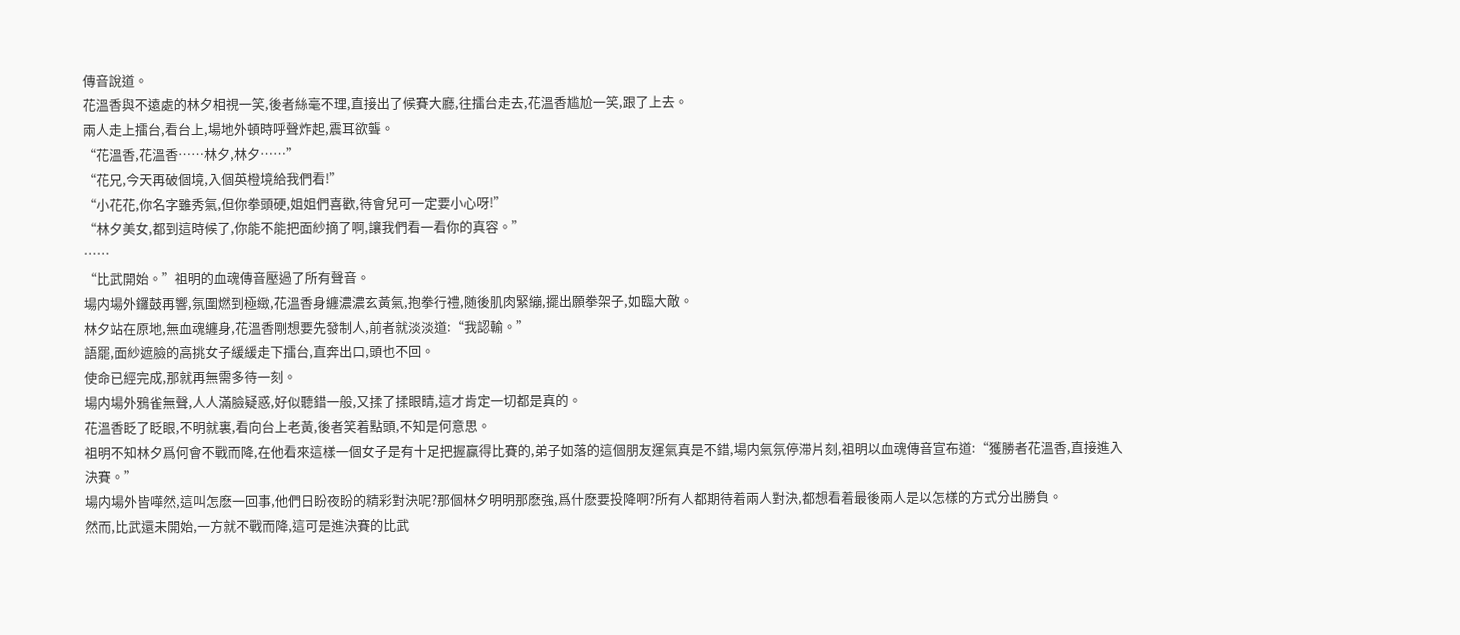傳音說道。
花溫香與不遠處的林夕相視一笑,後者絲毫不理,直接出了候賽大廳,往擂台走去,花溫香尴尬一笑,跟了上去。
兩人走上擂台,看台上,場地外頓時呼聲炸起,震耳欲聾。
“花溫香,花溫香……林夕,林夕……”
“花兄,今天再破個境,入個英橙境給我們看!”
“小花花,你名字雖秀氣,但你拳頭硬,姐姐們喜歡,待會兒可一定要小心呀!”
“林夕美女,都到這時候了,你能不能把面紗摘了啊,讓我們看一看你的真容。”
……
“比武開始。”祖明的血魂傳音壓過了所有聲音。
場内場外鑼鼓再響,氛圍燃到極緻,花溫香身纏濃濃玄黃氣,抱拳行禮,随後肌肉緊繃,擺出願拳架子,如臨大敵。
林夕站在原地,無血魂纏身,花溫香剛想要先發制人,前者就淡淡道:“我認輸。”
語罷,面紗遮臉的高挑女子緩緩走下擂台,直奔出口,頭也不回。
使命已經完成,那就再無需多待一刻。
場内場外鴉雀無聲,人人滿臉疑惑,好似聽錯一般,又揉了揉眼睛,這才肯定一切都是真的。
花溫香眨了眨眼,不明就裏,看向台上老黃,後者笑着點頭,不知是何意思。
祖明不知林夕爲何會不戰而降,在他看來這樣一個女子是有十足把握赢得比賽的,弟子如落的這個朋友運氣真是不錯,場内氣氛停滞片刻,祖明以血魂傳音宣布道:“獲勝者花溫香,直接進入決賽。”
場内場外皆嘩然,這叫怎麽一回事,他們日盼夜盼的精彩對決呢?那個林夕明明那麽強,爲什麽要投降啊?所有人都期待着兩人對決,都想看着最後兩人是以怎樣的方式分出勝負。
然而,比武還未開始,一方就不戰而降,這可是進決賽的比武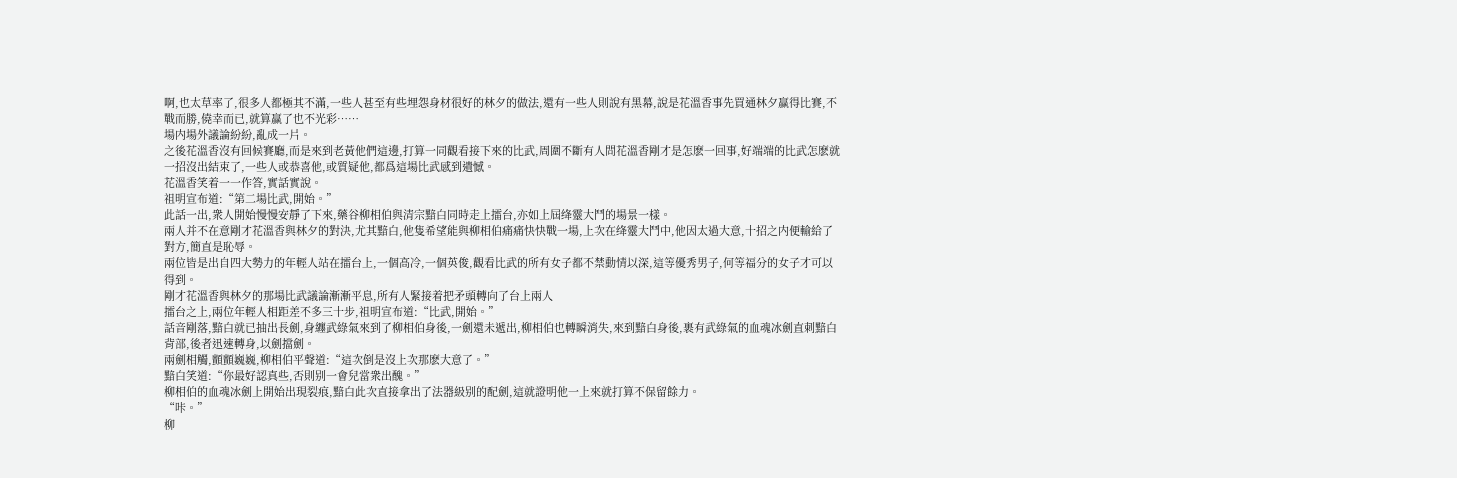啊,也太草率了,很多人都極其不滿,一些人甚至有些埋怨身材很好的林夕的做法,還有一些人則說有黑幕,說是花溫香事先買通林夕赢得比賽,不戰而勝,僥幸而已,就算赢了也不光彩……
場内場外議論紛紛,亂成一片。
之後花溫香沒有回候賽廳,而是來到老黃他們這邊,打算一同觀看接下來的比武,周圍不斷有人問花溫香剛才是怎麽一回事,好端端的比武怎麽就一招沒出結束了,一些人或恭喜他,或質疑他,都爲這場比武感到遺憾。
花溫香笑着一一作答,實話實說。
祖明宣布道:“第二場比武,開始。”
此話一出,衆人開始慢慢安靜了下來,藥谷柳相伯與清宗黯白同時走上擂台,亦如上屆绛靈大鬥的場景一樣。
兩人并不在意剛才花溫香與林夕的對決,尤其黯白,他隻希望能與柳相伯痛痛快快戰一場,上次在绛靈大鬥中,他因太過大意,十招之内便輸給了對方,簡直是恥辱。
兩位皆是出自四大勢力的年輕人站在擂台上,一個高冷,一個英俊,觀看比武的所有女子都不禁動情以深,這等優秀男子,何等福分的女子才可以得到。
剛才花溫香與林夕的那場比武議論漸漸平息,所有人緊接着把矛頭轉向了台上兩人
擂台之上,兩位年輕人相距差不多三十步,祖明宣布道:“比武,開始。”
話音剛落,黯白就已抽出長劍,身纏武綠氣來到了柳相伯身後,一劍還未遞出,柳相伯也轉瞬消失,來到黯白身後,裹有武綠氣的血魂冰劍直刺黯白背部,後者迅速轉身,以劍擋劍。
兩劍相觸,顫顫巍巍,柳相伯平聲道:“這次倒是沒上次那麽大意了。”
黯白笑道:“你最好認真些,否則别一會兒當衆出醜。”
柳相伯的血魂冰劍上開始出現裂痕,黯白此次直接拿出了法器級别的配劍,這就證明他一上來就打算不保留餘力。
“咔。”
柳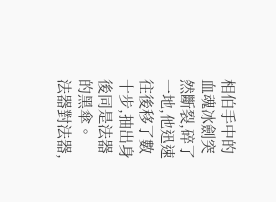相伯手中的血魂冰劍突然斷裂,碎了一地,他迅速往後移了數十步,抽出身後同是法器的黑傘。
法器對法器,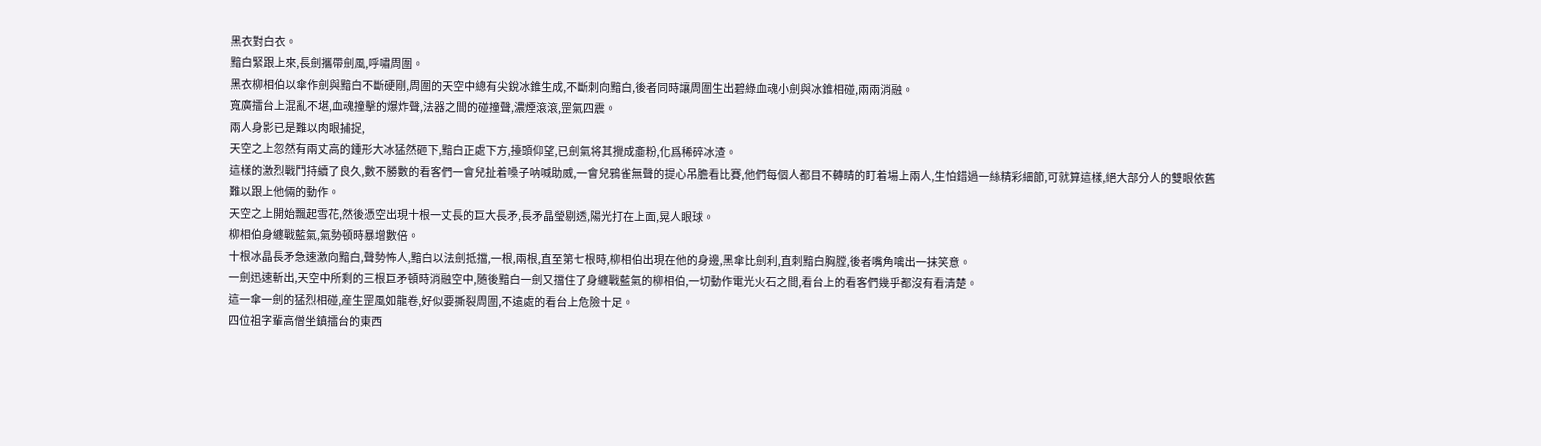黑衣對白衣。
黯白緊跟上來,長劍攜帶劍風,呼嘯周圍。
黑衣柳相伯以傘作劍與黯白不斷硬剛,周圍的天空中總有尖銳冰錐生成,不斷刺向黯白,後者同時讓周圍生出碧綠血魂小劍與冰錐相碰,兩兩消融。
寬廣擂台上混亂不堪,血魂撞擊的爆炸聲,法器之間的碰撞聲,濃煙滾滾,罡氣四震。
兩人身影已是難以肉眼捕捉,
天空之上忽然有兩丈高的鍾形大冰猛然砸下,黯白正處下方,擡頭仰望,已劍氣将其攪成齑粉,化爲稀碎冰渣。
這樣的激烈戰鬥持續了良久,數不勝數的看客們一會兒扯着嗓子呐喊助威,一會兒鴉雀無聲的提心吊膽看比賽,他們每個人都目不轉睛的盯着場上兩人,生怕錯過一絲精彩細節,可就算這樣,絕大部分人的雙眼依舊難以跟上他倆的動作。
天空之上開始飄起雪花,然後憑空出現十根一丈長的巨大長矛,長矛晶瑩剔透,陽光打在上面,晃人眼球。
柳相伯身纏戰藍氣,氣勢頓時暴增數倍。
十根冰晶長矛急速激向黯白,聲勢怖人,黯白以法劍抵擋,一根,兩根,直至第七根時,柳相伯出現在他的身邊,黑傘比劍利,直刺黯白胸膛,後者嘴角噙出一抹笑意。
一劍迅速斬出,天空中所剩的三根巨矛頓時消融空中,随後黯白一劍又擋住了身纏戰藍氣的柳相伯,一切動作電光火石之間,看台上的看客們幾乎都沒有看清楚。
這一傘一劍的猛烈相碰,産生罡風如龍卷,好似要撕裂周圍,不遠處的看台上危險十足。
四位祖字輩高僧坐鎮擂台的東西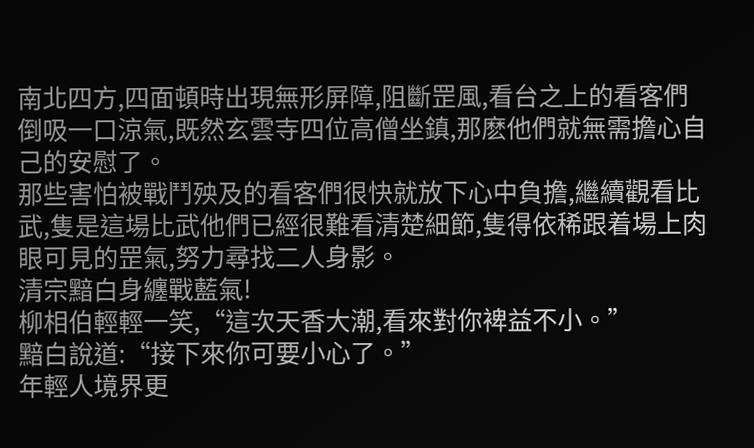南北四方,四面頓時出現無形屏障,阻斷罡風,看台之上的看客們倒吸一口涼氣,既然玄雲寺四位高僧坐鎮,那麽他們就無需擔心自己的安慰了。
那些害怕被戰鬥殃及的看客們很快就放下心中負擔,繼續觀看比武,隻是這場比武他們已經很難看清楚細節,隻得依稀跟着場上肉眼可見的罡氣,努力尋找二人身影。
清宗黯白身纏戰藍氣!
柳相伯輕輕一笑,“這次天香大潮,看來對你裨益不小。”
黯白說道:“接下來你可要小心了。”
年輕人境界更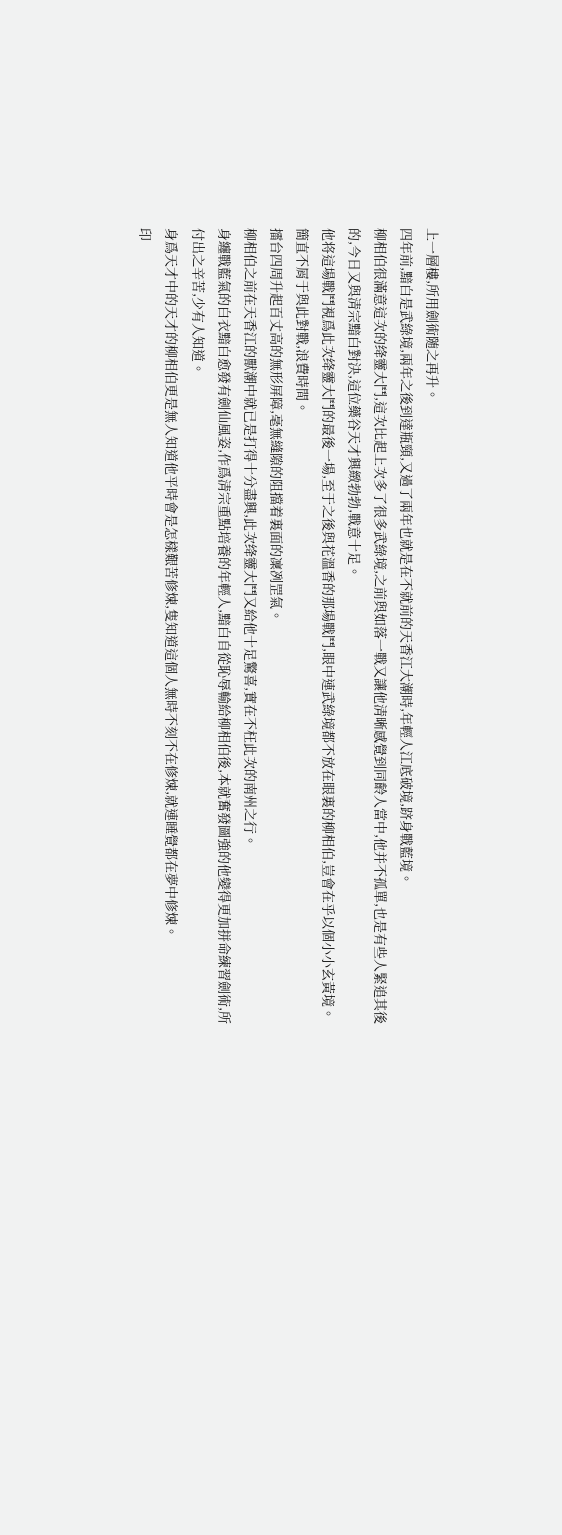上一層樓,所用劍術随之再升。
四年前,黯白是武綠境,兩年之後到達瓶頸,又過了兩年也就是在不就前的天香江大潮時,年輕人江底破境,跻身戰藍境。
柳相伯很滿意這次的绛靈大鬥,這次比起上次多了很多武綠境,之前與如落一戰又讓他清晰感覺到同齡人當中,他并不孤單,也是有些人緊追其後的,今日又與清宗黯白對決,這位藥谷天才興緻勃勃,戰意十足。
他将這場戰鬥視爲此次绛靈大鬥的最後一場,至于之後與花溫香的那場戰鬥,眼中連武綠境都不放在眼裏的柳相伯,豈會在乎以個小小玄黃境。
簡直不屑于與此對戰,浪費時間。
擂台四周升起百丈高的無形屏障,毫無縫隙的阻擋着裏面的凜冽罡氣。
柳相伯之前在天香江的獸潮中就已是打得十分盡興,此次绛靈大鬥又給他十足驚喜,實在不枉此次的南州之行。
身纏戰藍氣的白衣黯白愈發有劍仙風姿,作爲清宗重點培養的年輕人,黯白自從恥辱輸給柳相伯後,本就奮發圖強的他變得更加拼命練習劍術,所付出之辛苦,少有人知道。
身爲天才中的天才的柳相伯更是無人知道他平時會是怎樣艱苦修煉,隻知道這個人無時不刻不在修煉,就連睡覺都在夢中修煉。
印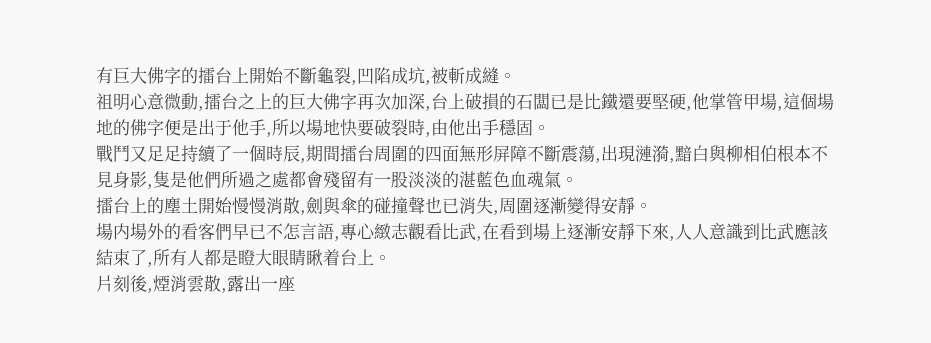有巨大佛字的擂台上開始不斷龜裂,凹陷成坑,被斬成縫。
祖明心意微動,擂台之上的巨大佛字再次加深,台上破損的石闆已是比鐵還要堅硬,他掌管甲場,這個場地的佛字便是出于他手,所以場地快要破裂時,由他出手穩固。
戰鬥又足足持續了一個時辰,期間擂台周圍的四面無形屏障不斷震蕩,出現漣漪,黯白與柳相伯根本不見身影,隻是他們所過之處都會殘留有一股淡淡的湛藍色血魂氣。
擂台上的塵土開始慢慢消散,劍與傘的碰撞聲也已消失,周圍逐漸變得安靜。
場内場外的看客們早已不怎言語,專心緻志觀看比武,在看到場上逐漸安靜下來,人人意識到比武應該結束了,所有人都是瞪大眼睛瞅着台上。
片刻後,煙消雲散,露出一座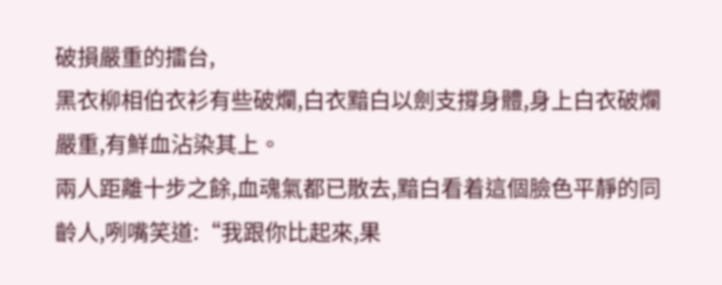破損嚴重的擂台,
黑衣柳相伯衣衫有些破爛,白衣黯白以劍支撐身體,身上白衣破爛嚴重,有鮮血沾染其上。
兩人距離十步之餘,血魂氣都已散去,黯白看着這個臉色平靜的同齡人,咧嘴笑道:“我跟你比起來,果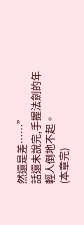然還是差……”
話還未說完,手握法劍的年輕人倒地不起。
(本章完)